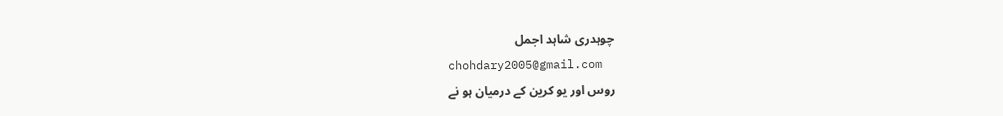چوہدری شاہد اجمل
chohdary2005@gmail.com
روس اور یو کرین کے درمیان ہو نے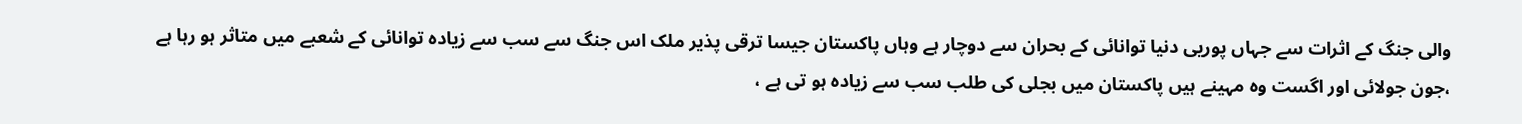والی جنگ کے اثرات سے جہاں پوریی دنیا توانائی کے بحران سے دوچار ہے وہاں پاکستان جیسا ترقی پذیر ملک اس جنگ سے سب سے زیادہ توانائی کے شعبے میں متاثر ہو رہا ہے ،جون جولائی اور اگست وہ مہینے ہیں پاکستان میں بجلی کی طلب سب سے زیادہ ہو تی ہے ،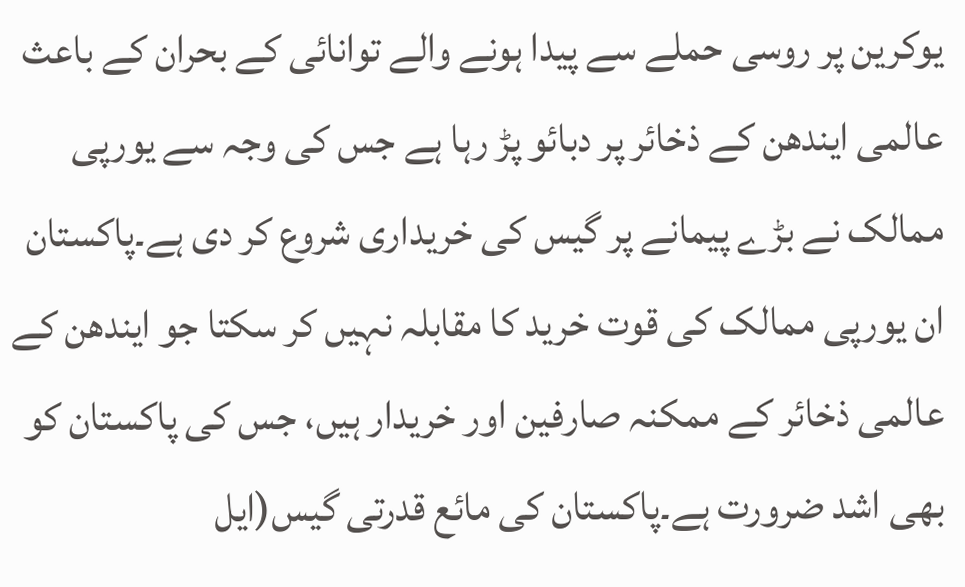یوکرین پر روسی حملے سے پیدا ہونے والے توانائی کے بحران کے باعث عالمی ایندھن کے ذخائر پر دبائو پڑ رہا ہے جس کی وجہ سے یورپی ممالک نے بڑے پیمانے پر گیس کی خریداری شروع کر دی ہے۔پاکستان ان یورپی ممالک کی قوت خرید کا مقابلہ نہیں کر سکتا جو ایندھن کے عالمی ذخائر کے ممکنہ صارفین اور خریدار ہیں، جس کی پاکستان کو بھی اشد ضرورت ہے۔پاکستان کی مائع قدرتی گیس(ایل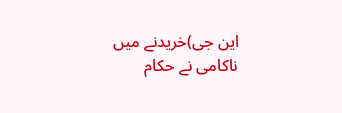این جی)خریدنے میں ناکامی نے حکام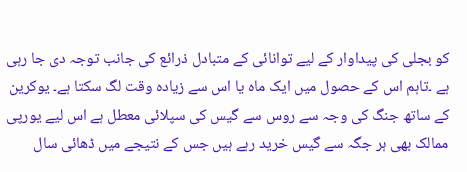کو بجلی کی پیداوار کے لیے توانائی کے متبادل ذرائع کی جانب توجہ دی جا رہی ہے ۔تاہم اس کے حصول میں ایک ماہ یا اس سے زیادہ وقت لگ سکتا ہے۔ یوکرین کے ساتھ جنگ کی وجہ سے روس سے گیس کی سپلائی معطل ہے اس لیے یورپی ممالک بھی ہر جگہ سے گیس خرید رہے ہیں جس کے نتیجے میں ڈھائی سال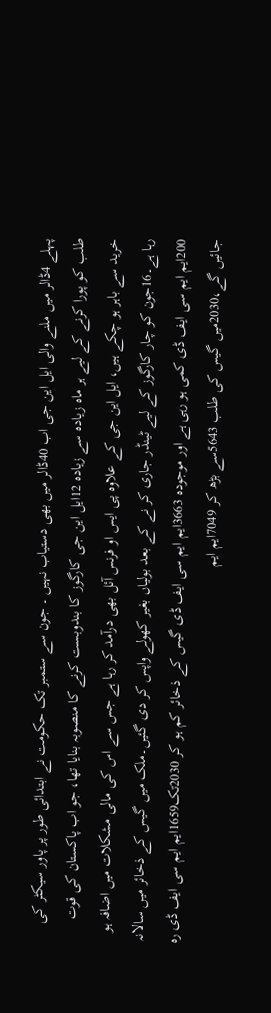پہلے 4ڈالر میں ملنے والی ایل این جی اب 40ڈالر میں بھی دستیاب نہیں ۔ جون سے ستمبر تک حکومت نے ابتدائی طور پر پاور سیکٹر کی طلب کو پورا کرنے کے لیے ہر ماہ زیادہ سے زیادہ 12ایل این جی کارگوز کا بندوبست کرنے کا منصوبہ بنایا تھا، جو اب پاکستان کی قوت خرید سے باہر ہو چکے ہیں، ایل این جی کے علاوہ پی ایس او فرنس آئل بھی درآمد کر رہا ہے جس سے اس کی مالی مشکلات میں اضافہ ہو رہا ہے۔16جون کو چار کارگوز کے لیے ٹینڈر جاری کر نے کے بعد بولیاں بغیر کھولے واپس کر دی گئیں۔ملک میں گیس کے ذخائر میں سالانہ 200ایم ایم سی ایف ڈی کمی ہو رہی ہے اور موجودہ 3663ایم ایم سی ایف ڈی گیس کے ذخائر کم ہو کر 2030تک1659ایم ایم سی ایف ڈی رہ جائیں گے،2030میں گیس کی طلب 5643سے بڑھ کر 7049ایم ایم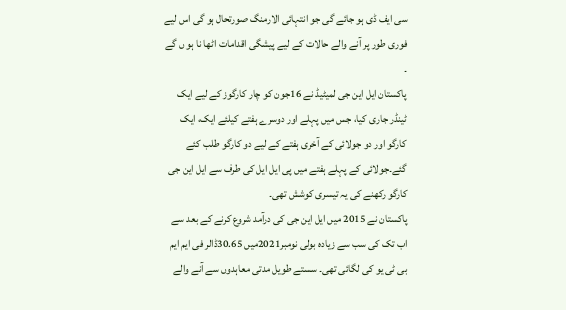سی ایف ڈی ہو جائے گی جو انتہائی الارمنگ صورتحال ہو گی اس لیے فوری طور پر آنے والے حالات کے لیے پیشگی اقدامات اٹھا نا ہو ں گے ۔
پاکستان ایل این جی لمیٹیڈ نے 16جون کو چار کارگوز کے لیے ایک ٹینڈر جاری کیا، جس میں پہلے اور دوسرے ہفتے کیلئے ایک، ایک کارگو اور دو جولائی کے آخری ہفتے کے لیے دو کارگو طلب کئے گئے۔جولائی کے پہلے ہفتے میں پی ایل ایل کی طرف سے ایل این جی کارگو رکھنے کی یہ تیسری کوشش تھی۔
پاکستان نے 2015 میں ایل این جی کی درآمد شروع کرنے کے بعد سے اب تک کی سب سے زیادہ بولی نومبر2021میں 30.65ڈالر فی ایم ایم بی ٹی یو کی لگائی تھی۔ سستے طویل مدتی معاہدوں سے آنے والے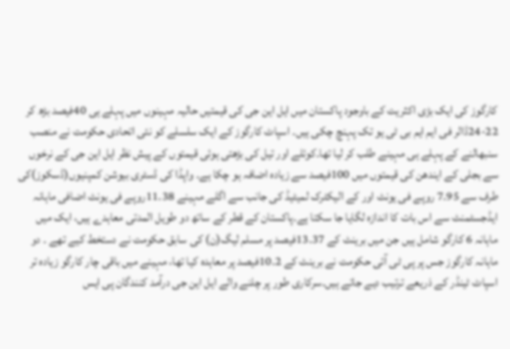کارگوز کی ایک بڑی اکثریت کے باوجود پاکستان میں ایل این جی کی قیمتیں حالیہ مہینوں میں پہلے ہی 40فیصد بڑھ کر 22-24ڈالر فی ایم ایم بی ٹی یو تک پہنچ چکی ہیں۔ اسپاٹ کارگوز کے ایک سلسلے کو نئی اتحادی حکومت نے منصب سنبھالنے کے پہلے ہی مہینے طلب کر لیا تھا۔کوئلے اور تیل کی بڑھتی ہوئی قیمتوں کے پیش نظر ایل این جی کے نرخوں سے بجلی کے ایندھن کی قیمتوں میں 100فیصد سے زیادہ اضافہ ہو چکا ہے۔ واپڈا کی ڈسٹری بیوشن کمپنیوں(ڈسکوز)کی طرف سے 7.95 روپے فی یونٹ اور کے الیکٹرک لمیٹیڈ کی جانب سے اگلے مہینے 11.38روپے فی یونٹ اضافی ماہانہ ایڈجسٹمنٹ سے اس بات کا اندازہ لگایا جا سکتا ہے۔پاکستان کے قطر کے ساتھ دو طویل المدتی معاہدے ہیں، ایک میں ماہانہ 6 کارگو شامل ہیں جن میں برینٹ کے 13.37فیصد پر مسلم لیگ(ن) کی سابق حکومت نے دستخط کیے تھے ۔ دو ماہانہ کارگوز جس پر پی ٹی آئی حکومت نے برینٹ کے 10.2فیصد پر معاہدہ کیا تھا، مہینے میں باقی چار کارگو زیادہ تر اسپاٹ ٹینڈر کے ذریعے ترتیب دیے جاتے ہیں۔سرکاری طور پر چلنے والے ایل این جی درآمد کنندگان پی ایس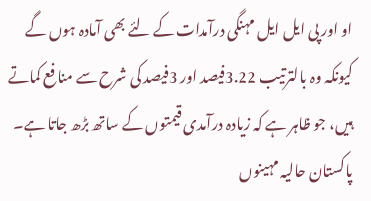او اور پی ایل ایل مہنگی درآمدات کے لئے بھی آمادہ ہوں گے کیونکہ وہ بالترتیب 3.22فیصد اور 3فیصد کی شرح سے منافع کماتے ہیں، جو ظاہر ہے کہ زیادہ درآمدی قیمتوں کے ساتھ بڑھ جاتا ہے۔
پاکستان حالیہ مہینوں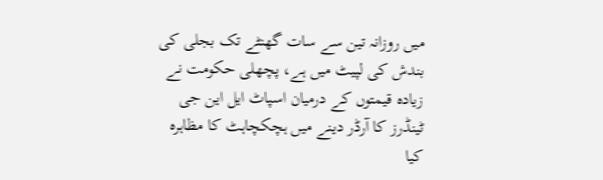میں روزانہ تین سے سات گھنٹے تک بجلی کی بندش کی لپیٹ میں ہے، پچھلی حکومت نے زیادہ قیمتوں کے درمیان اسپاٹ ایل این جی ٹینڈرز کا آرڈر دینے میں ہچکچاہٹ کا مظاہرہ کیا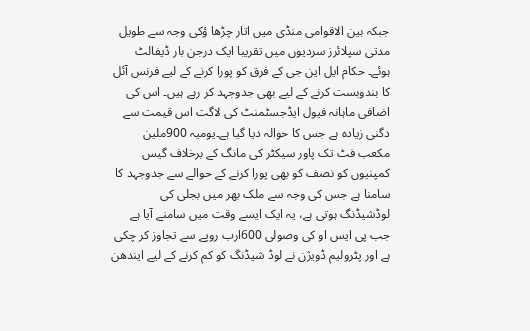جبکہ بین الاقوامی منڈی میں اتار چڑھا ؤکی وجہ سے طویل مدتی سپلائرز سردیوں میں تقریبا ایک درجن بار ڈیفالٹ ہوئے۔ حکام ایل این جی کے فرق کو پورا کرنے کے لیے فرنس آئل کا بندوبست کرنے کے لیے بھی جدوجہد کر رہے ہیں۔ اس کی اضافی ماہانہ فیول ایڈجسٹمنٹ کی لاگت اس قیمت سے دگنی زیادہ ہے جس کا حوالہ دیا گیا ہے۔یومیہ 900ملین مکعب فٹ تک پاور سیکٹر کی مانگ کے برخلاف گیس کمپنیوں کو نصف کو بھی پورا کرنے کے حوالے سے جدوجہد کا سامنا ہے جس کی وجہ سے ملک بھر میں بجلی کی لوڈشیڈنگ ہوتی ہے، یہ ایک ایسے وقت میں سامنے آیا ہے جب پی ایس او کی وصولی 600ارب روپے سے تجاوز کر چکی ہے اور پٹرولیم ڈویژن نے لوڈ شیڈنگ کو کم کرنے کے لیے ایندھن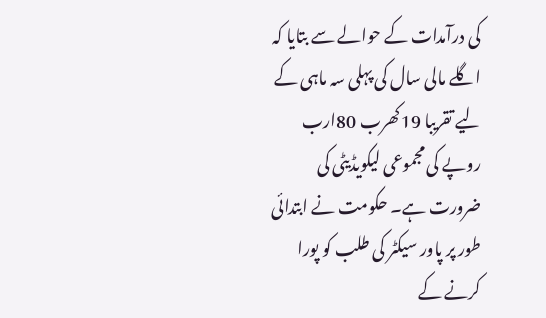کی درآمدات کے حوالے سے بتایا کہ اگلے مالی سال کی پہلی سہ ماہی کے لیے تقریبا 19کھرب 80ارب روپے کی مجموعی لیکویڈیٹی کی ضرورت ہے۔ حکومت نے ابتدائی طور پر پاور سیکٹر کی طلب کو پورا کرنے کے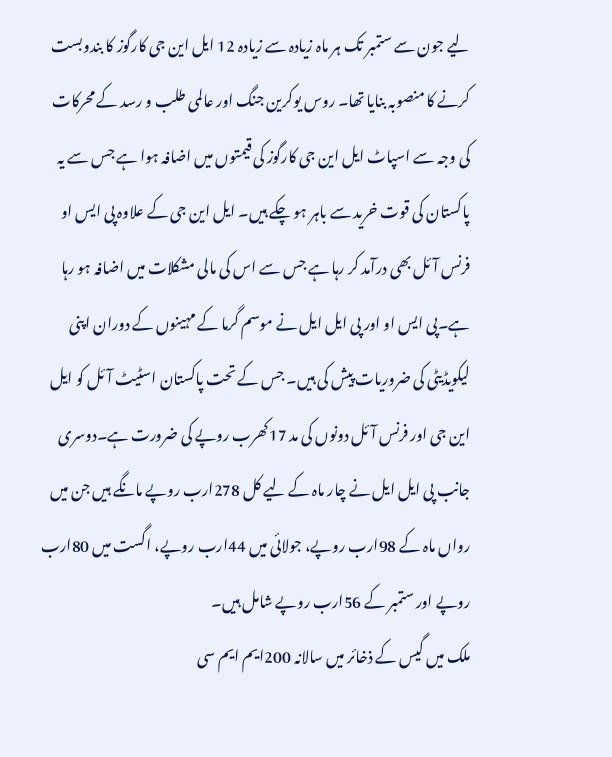لیے جون سے ستمبر تک ہر ماہ زیادہ سے زیادہ 12 ایل این جی کارگوز کا بندوبست کرنے کا منصوبہ بنایا تھا۔ روس یوکرین جنگ اور عالمی طلب و رسد کے محرکات کی وجہ سے اسپاٹ ایل این جی کارگوز کی قیمتوں میں اضافہ ہوا ہے جس سے یہ پاکستان کی قوت خرید سے باہر ہو چکے ہیں۔ ایل این جی کے علاوہ پی ایس او فرنس آئل بھی درآمد کر رہا ہے جس سے اس کی مالی مشکلات میں اضافہ ہو رہا ہے۔پی ایس او اور پی ایل ایل نے موسم گرما کے مہینوں کے دوران اپنی لیکویڈیٹی کی ضروریات پیش کی ہیں۔ جس کے تحت پاکستان اسٹیٹ آئل کو ایل این جی اور فرنس آئل دونوں کی مد 17کھرب روپے کی ضرورت ہے۔دوسری جانب پی ایل ایل نے چار ماہ کے لیے کل 278ارب روپے مانگے ہیں جن میں رواں ماہ کے 98ارب روپے، جولائی میں 44ارب روپے، اگست میں 80ارب روپے اور ستمبر کے 56ارب روپے شامل ہیں۔
ملک میں گیس کے ذخائر میں سالانہ 200ایم ایم سی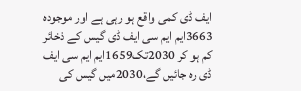ایف ڈی کمی واقع ہو رہی ہے اور موجودہ 3663ایم ایم سی ایف ڈی گیس کے ذخائر کم ہو کر 2030تک1659ایم ایم سی ایف ڈی رہ جائیں گے،2030میں گیس کی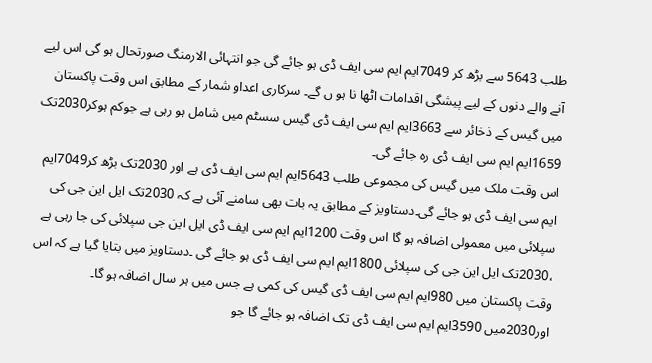طلب 5643 سے بڑھ کر 7049ایم ایم سی ایف ڈی ہو جائے گی جو انتہائی الارمنگ صورتحال ہو گی اس لیے آنے والے دنوں کے لیے پیشگی اقدامات اٹھا نا ہو ں گے۔ سرکاری اعداو شمار کے مطابق اس وقت پاکستان میں گیس کے ذخائر سے 3663ایم ایم سی ایف ڈی گیس سسٹم میں شامل ہو رہی ہے جوکم ہوکر2030تک 1659ایم ایم سی ایف ڈی رہ جائے گی۔
اس وقت ملک میں گیس کی مجموعی طلب 5643ایم ایم سی ایف ڈی ہے اور 2030تک بڑھ کر7049ایم ایم سی ایف ڈی ہو جائے گی۔دستاویز کے مطابق یہ بات بھی سامنے آئی ہے کہ 2030تک ایل این جی کی سپلائی میں معمولی اضافہ ہو گا اس وقت 1200ایم ایم سی ایف ڈی ایل این جی سپلائی کی جا رہی ہے ،2030تک ایل این جی کی سپلائی 1800ایم ایم سی ایف ڈی ہو جائے گی ۔دستاویز میں بتایا گیا ہے کہ اس وقت پاکستان میں 980ایم ایم سی ایف ڈی گیس کی کمی ہے جس میں ہر سال اضافہ ہو گا۔
اور2030میں 3590ایم ایم سی ایف ڈی تک اضافہ ہو جائے گا جو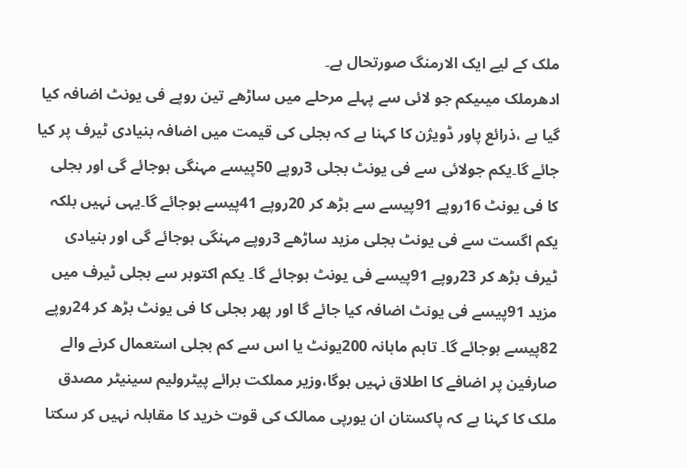ملک کے لیے ایک الارمنگ صورتحال ہے۔
ادھرملک میںیکم جو لائی سے پہلے مرحلے میں ساڑھے تین روپے فی یونٹ اضافہ کیا گیا ہے ،ذرائع پاور ڈویژن کا کہنا ہے کہ بجلی کی قیمت میں اضافہ بنیادی ٹیرف پر کیا جائے گا۔یکم جولائی سے فی یونٹ بجلی 3روپے 50پیسے مہنگی ہوجائے گی اور بجلی کا فی یونٹ 16روپے 91پیسے سے بڑھ کر 20روپے 41پیسے ہوجائے گا۔یہی نہیں بلکہ یکم اگست سے فی یونٹ بجلی مزید ساڑھے 3روپے مہنگی ہوجائے گی اور بنیادی ٹیرف بڑھ کر 23روپے 91پیسے فی یونٹ ہوجائے گا۔ یکم اکتوبر سے بجلی ٹیرف میں مزید 91پیسے فی یونٹ اضافہ کیا جائے گا اور پھر بجلی کا فی یونٹ بڑھ کر 24روپے 82پیسے ہوجائے گا۔ تاہم ماہانہ 200یونٹ یا اس سے کم بجلی استعمال کرنے والے صارفین پر اضافے کا اطلاق نہیں ہوگا،وزیر مملکت برائے پیٹرولیم سینیٹر مصدق ملک کا کہنا ہے کہ پاکستان ان یورپی ممالک کی قوت خرید کا مقابلہ نہیں کر سکتا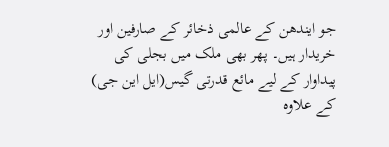جو ایندھن کے عالمی ذخائر کے صارفین اور خریدار ہیں۔ پھر بھی ملک میں بجلی کی پیداوار کے لیے مائع قدرتی گیس(ایل این جی) کے علاوہ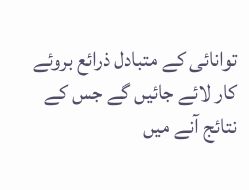توانائی کے متبادل ذرائع بروئے کار لائے جائیں گے جس کے نتائج آنے میں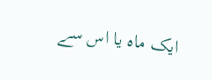ایک ماہ یا اس سے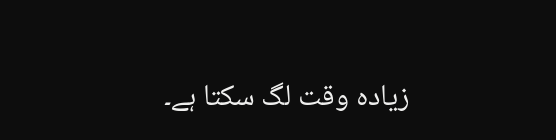زیادہ وقت لگ سکتا ہے۔